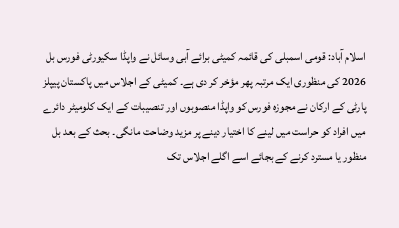اسلام آباد: قومی اسمبلی کی قائمہ کمیٹی برائے آبی وسائل نے واپڈا سکیورٹی فورس بل 2026 کی منظوری ایک مرتبہ پھر مؤخر کر دی ہے۔ کمیٹی کے اجلاس میں پاکستان پیپلز پارٹی کے ارکان نے مجوزہ فورس کو واپڈا منصوبوں اور تنصیبات کے ایک کلومیٹر دائرے میں افراد کو حراست میں لینے کا اختیار دینے پر مزید وضاحت مانگی۔ بحث کے بعد بل منظور یا مسترد کرنے کے بجائے اسے اگلے اجلاس تک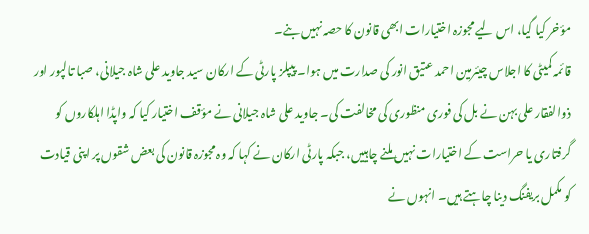مؤخر کیا گیا، اس لیے مجوزہ اختیارات ابھی قانون کا حصہ نہیں بنے۔
قائمہ کمیٹی کا اجلاس چیئرمین احمد عتیق انور کی صدارت میں ہوا۔ پیپلز پارٹی کے ارکان سید جاوید علی شاہ جیلانی، صبا تالپور اور ذوالفقار علی بہن نے بل کی فوری منظوری کی مخالفت کی۔ جاوید علی شاہ جیلانی نے مؤقف اختیار کیا کہ واپڈا اہلکاروں کو گرفتاری یا حراست کے اختیارات نہیں ملنے چاہییں، جبکہ پارٹی ارکان نے کہا کہ وہ مجوزہ قانون کی بعض شقوں پر اپنی قیادت کو مکمل بریفنگ دینا چاہتے ہیں۔ انہوں نے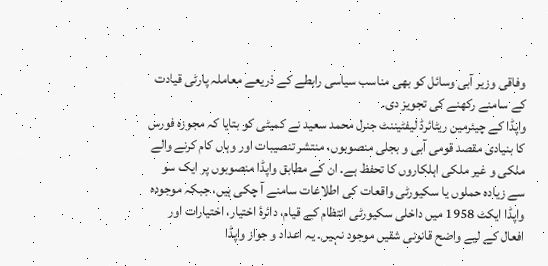وفاقی وزیر آبی وسائل کو بھی مناسب سیاسی رابطے کے ذریعے معاملہ پارٹی قیادت کے سامنے رکھنے کی تجویز دی۔
واپڈا کے چیئرمین ریٹائرڈ لیفٹیننٹ جنرل محمد سعید نے کمیٹی کو بتایا کہ مجوزہ فورس کا بنیادی مقصد قومی آبی و بجلی منصوبوں، منتشر تنصیبات اور وہاں کام کرنے والے ملکی و غیر ملکی اہلکاروں کا تحفظ ہے۔ ان کے مطابق واپڈا منصوبوں پر ایک سو سے زیادہ حملوں یا سکیورٹی واقعات کی اطلاعات سامنے آ چکی ہیں، جبکہ موجودہ واپڈا ایکٹ 1958 میں داخلی سکیورٹی انتظام کے قیام، دائرۂ اختیار، اختیارات اور افعال کے لیے واضح قانونی شقیں موجود نہیں۔ یہ اعداد و جواز واپڈا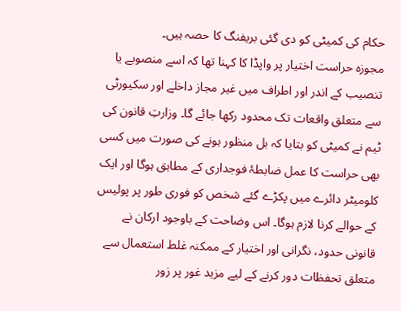حکام کی کمیٹی کو دی گئی بریفنگ کا حصہ ہیں۔
مجوزہ حراست اختیار پر واپڈا کا کہنا تھا کہ اسے منصوبے یا تنصیب کے اندر اور اطراف میں غیر مجاز داخلے اور سکیورٹی سے متعلق واقعات تک محدود رکھا جائے گا۔ وزارتِ قانون کی ٹیم نے کمیٹی کو بتایا کہ بل منظور ہونے کی صورت میں کسی بھی حراست کا عمل ضابطۂ فوجداری کے مطابق ہوگا اور ایک کلومیٹر دائرے میں پکڑے گئے شخص کو فوری طور پر پولیس کے حوالے کرنا لازم ہوگا۔ اس وضاحت کے باوجود ارکان نے قانونی حدود، نگرانی اور اختیار کے ممکنہ غلط استعمال سے متعلق تحفظات دور کرنے کے لیے مزید غور پر زور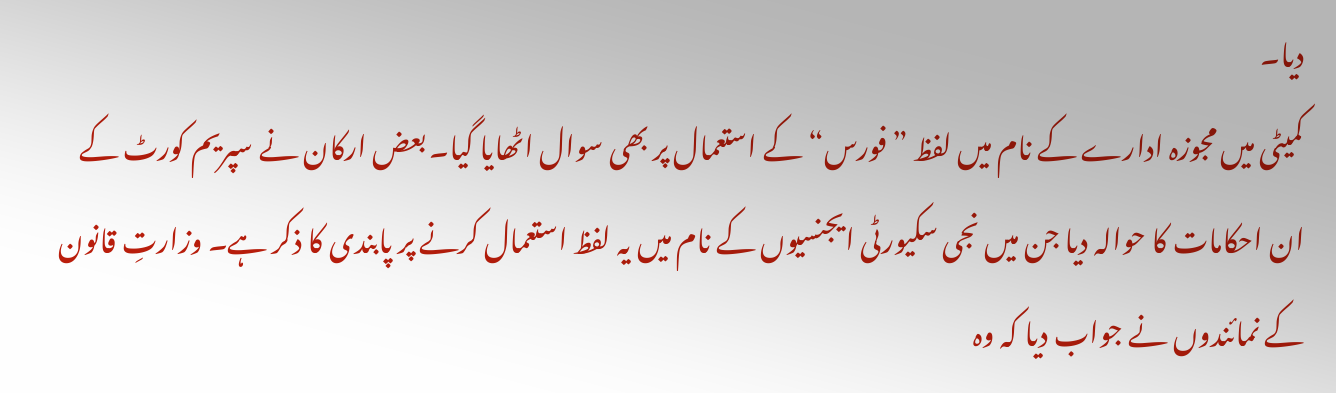دیا۔
کمیٹی میں مجوزہ ادارے کے نام میں لفظ ”فورس“ کے استعمال پر بھی سوال اٹھایا گیا۔ بعض ارکان نے سپریم کورٹ کے ان احکامات کا حوالہ دیا جن میں نجی سکیورٹی ایجنسیوں کے نام میں یہ لفظ استعمال کرنے پر پابندی کا ذکر ہے۔ وزارتِ قانون کے نمائندوں نے جواب دیا کہ وہ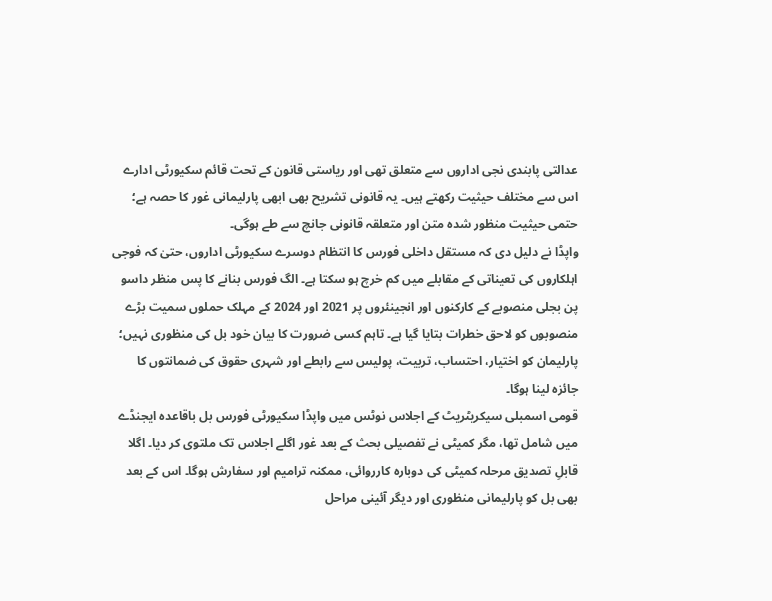عدالتی پابندی نجی اداروں سے متعلق تھی اور ریاستی قانون کے تحت قائم سکیورٹی ادارے اس سے مختلف حیثیت رکھتے ہیں۔ یہ قانونی تشریح بھی ابھی پارلیمانی غور کا حصہ ہے؛ حتمی حیثیت منظور شدہ متن اور متعلقہ قانونی جانچ سے طے ہوگی۔
واپڈا نے دلیل دی کہ مستقل داخلی فورس کا انتظام دوسرے سکیورٹی اداروں، حتیٰ کہ فوجی اہلکاروں کی تعیناتی کے مقابلے میں کم خرچ ہو سکتا ہے۔ الگ فورس بنانے کا پس منظر داسو پن بجلی منصوبے کے کارکنوں اور انجینئروں پر 2021 اور 2024 کے مہلک حملوں سمیت بڑے منصوبوں کو لاحق خطرات بتایا گیا ہے۔ تاہم کسی ضرورت کا بیان خود بل کی منظوری نہیں؛ پارلیمان کو اختیار، احتساب، تربیت، پولیس سے رابطے اور شہری حقوق کی ضمانتوں کا جائزہ لینا ہوگا۔
قومی اسمبلی سیکریٹریٹ کے اجلاس نوٹس میں واپڈا سکیورٹی فورس بل باقاعدہ ایجنڈے میں شامل تھا، مگر کمیٹی نے تفصیلی بحث کے بعد غور اگلے اجلاس تک ملتوی کر دیا۔ اگلا قابلِ تصدیق مرحلہ کمیٹی کی دوبارہ کارروائی، ممکنہ ترامیم اور سفارش ہوگا۔ اس کے بعد بھی بل کو پارلیمانی منظوری اور دیگر آئینی مراحل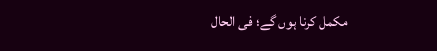مکمل کرنا ہوں گے؛ فی الحال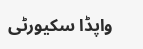واپڈا سکیورٹی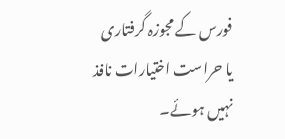فورس کے مجوزہ گرفتاری یا حراست اختیارات نافذ نہیں ہوئے۔